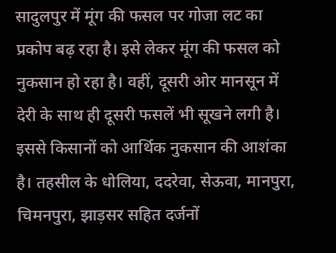सादुलपुर में मूंग की फसल पर गोजा लट का प्रकोप बढ़ रहा है। इसे लेकर मूंग की फसल को नुकसान हो रहा है। वहीं, दूसरी ओर मानसून में देरी के साथ ही दूसरी फसलें भी सूखने लगी है। इससे किसानों को आर्थिक नुकसान की आशंका है। तहसील के धोलिया, ददरेवा, सेऊवा, मानपुरा, चिमनपुरा, झाड़सर सहित दर्जनों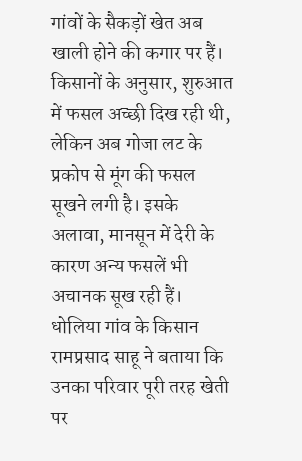गांवों के सैकड़ों खेत अब खाली होने की कगार पर हैं। किसानों के अनुसार, शुरुआत में फसल अच्छी दिख रही थी, लेकिन अब गोजा लट के प्रकोप से मूंग की फसल सूखने लगी है। इसके अलावा, मानसून में देरी के कारण अन्य फसलें भी अचानक सूख रही हैं। धोलिया गांव के किसान रामप्रसाद साहू ने बताया कि उनका परिवार पूरी तरह खेती पर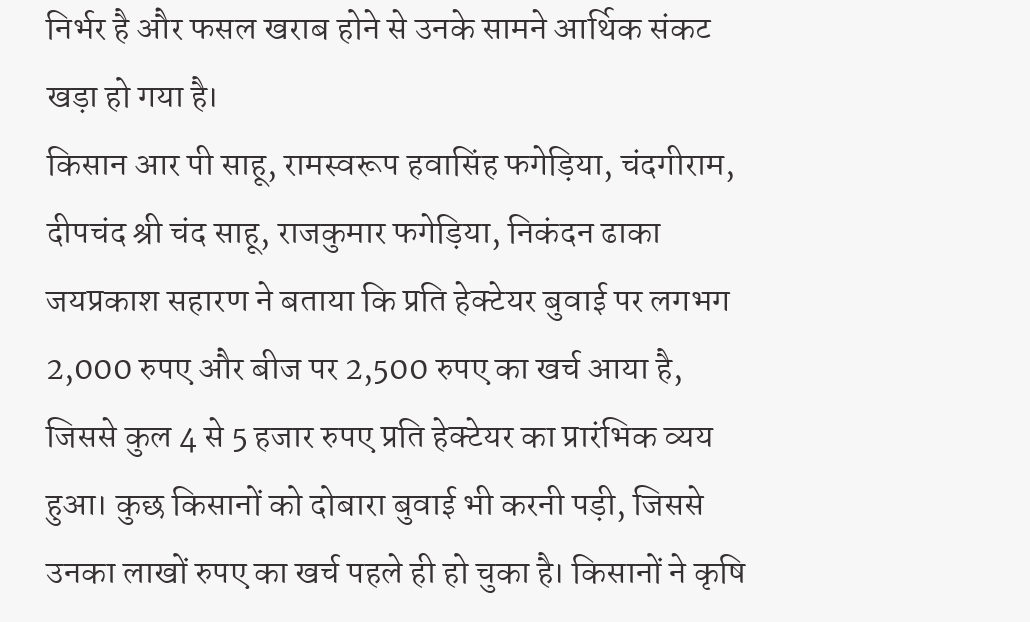निर्भर है और फसल खराब होने से उनके सामने आर्थिक संकट खड़ा हो गया है।
किसान आर पी साहू, रामस्वरूप हवासिंह फगेड़िया, चंदगीराम, दीपचंद श्री चंद साहू, राजकुमार फगेड़िया, निकंदन ढाका जयप्रकाश सहारण ने बताया कि प्रति हेक्टेयर बुवाई पर लगभग 2,000 रुपए और बीज पर 2,500 रुपए का खर्च आया है, जिससे कुल 4 से 5 हजार रुपए प्रति हेक्टेयर का प्रारंभिक व्यय हुआ। कुछ किसानों को दोबारा बुवाई भी करनी पड़ी, जिससे उनका लाखों रुपए का खर्च पहले ही हो चुका है। किसानों ने कृषि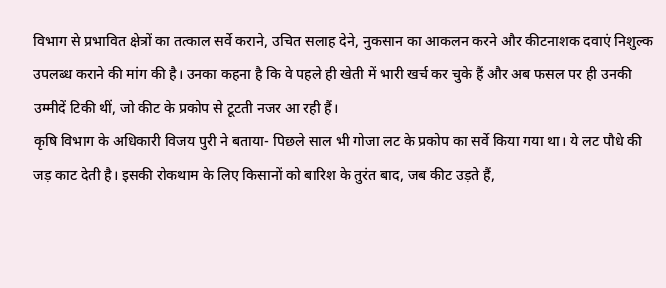विभाग से प्रभावित क्षेत्रों का तत्काल सर्वे कराने, उचित सलाह देने, नुकसान का आकलन करने और कीटनाशक दवाएं निशुल्क उपलब्ध कराने की मांग की है। उनका कहना है कि वे पहले ही खेती में भारी खर्च कर चुके हैं और अब फसल पर ही उनकी उम्मीदें टिकी थीं, जो कीट के प्रकोप से टूटती नजर आ रही हैं।
कृषि विभाग के अधिकारी विजय पुरी ने बताया- पिछले साल भी गोजा लट के प्रकोप का सर्वे किया गया था। ये लट पौधे की जड़ काट देती है। इसकी रोकथाम के लिए किसानों को बारिश के तुरंत बाद, जब कीट उड़ते हैं,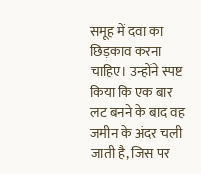समूह में दवा का छिड़काव करना चाहिए। उन्होंने स्पष्ट किया कि एक बार लट बनने के बाद वह जमीन के अंदर चली जाती है, जिस पर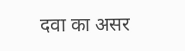दवा का असर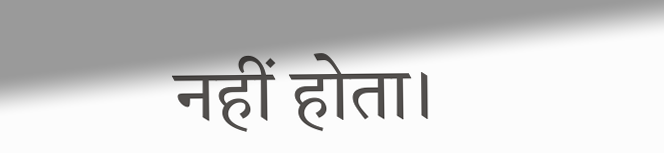नहीं होता।